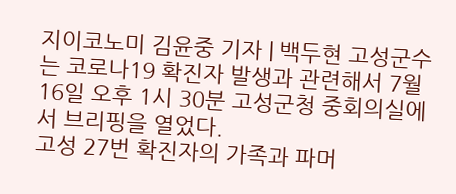지이코노미 김윤중 기자 | 백두현 고성군수는 코로나19 확진자 발생과 관련해서 7월 16일 오후 1시 30분 고성군청 중회의실에서 브리핑을 열었다.
고성 27번 확진자의 가족과 파머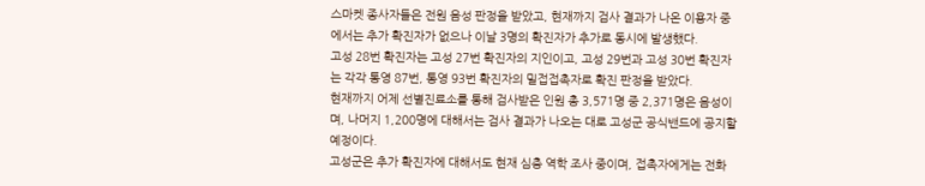스마켓 종사자들은 전원 음성 판정을 받았고, 현재까지 검사 결과가 나온 이용자 중에서는 추가 확진자가 없으나 이날 3명의 확진자가 추가로 동시에 발생했다.
고성 28번 확진자는 고성 27번 확진자의 지인이고, 고성 29번과 고성 30번 확진자는 각각 통영 87번, 통영 93번 확진자의 밀접접촉자로 확진 판정을 받았다.
현재까지 어제 선별진료소를 통해 검사받은 인원 총 3,571명 중 2,371명은 음성이며, 나머지 1,200명에 대해서는 검사 결과가 나오는 대로 고성군 공식밴드에 공지할 예정이다.
고성군은 추가 확진자에 대해서도 현재 심층 역학 조사 중이며, 접촉자에게는 전화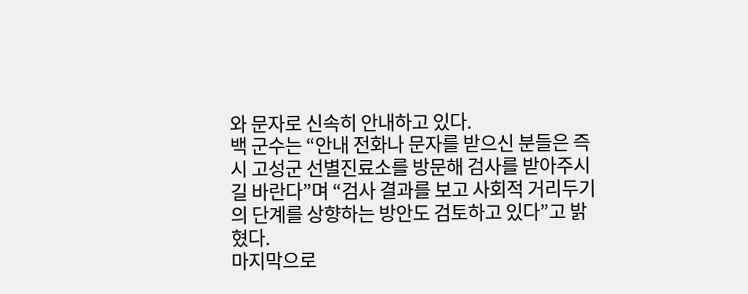와 문자로 신속히 안내하고 있다.
백 군수는 “안내 전화나 문자를 받으신 분들은 즉시 고성군 선별진료소를 방문해 검사를 받아주시길 바란다”며 “검사 결과를 보고 사회적 거리두기의 단계를 상향하는 방안도 검토하고 있다”고 밝혔다.
마지막으로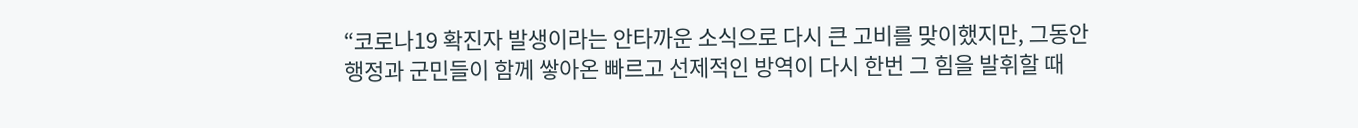“코로나19 확진자 발생이라는 안타까운 소식으로 다시 큰 고비를 맞이했지만, 그동안 행정과 군민들이 함께 쌓아온 빠르고 선제적인 방역이 다시 한번 그 힘을 발휘할 때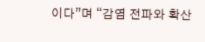이다”며 “감염 전파와 확산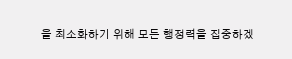을 최소화하기 위해 모든 행정력을 집중하겠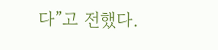다”고 전했다.